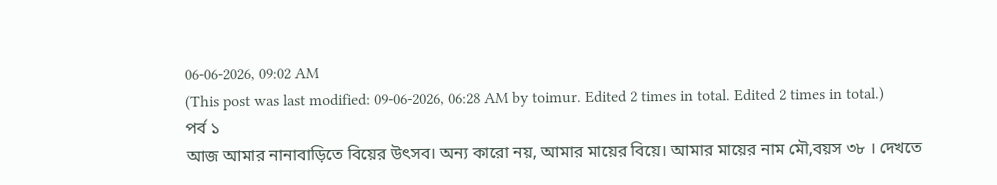06-06-2026, 09:02 AM
(This post was last modified: 09-06-2026, 06:28 AM by toimur. Edited 2 times in total. Edited 2 times in total.)
পর্ব ১
আজ আমার নানাবাড়িতে বিয়ের উৎসব। অন্য কারো নয়, আমার মায়ের বিয়ে। আমার মায়ের নাম মৌ,বয়স ৩৮ । দেখতে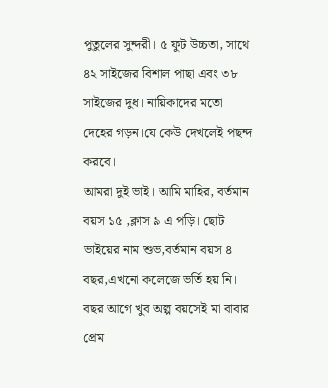পুতুলের সুন্দরী। ৫ ফুট উচ্চতা, সাথে ৪২ সাইজের বিশাল পাছা এবং ৩৮ সাইজের দুধ। নায়িকাদের মতো দেহের গড়ন।যে কেউ দেখলেই পছন্দ করবে।
আমরা দুই ভাই। আমি মাহির, বর্তমান বয়স ১৫ ,ক্লাস ৯ এ পড়ি। ছোট ভাইয়ের নাম শুভ,বর্তমান বয়স ৪ বছর,এখনো কলেজে ভর্তি হয় নি। বছর আগে খুব অল্প বয়সেই মা বাবার প্রেম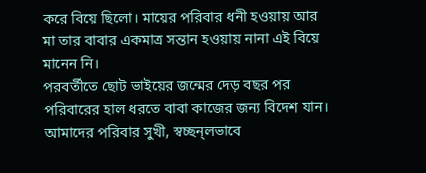করে বিয়ে ছিলো। মায়ের পরিবার ধনী হওয়ায় আর মা তার বাবার একমাত্র সন্তান হওয়ায় নানা এই বিয়ে মানেন নি।
পরবর্তীতে ছোট ভাইয়ের জন্মের দেড় বছর পর পরিবারের হাল ধরতে বাবা কাজের জন্য বিদেশ যান। আমাদের পরিবার সুখী, স্বচ্ছন্লভাবে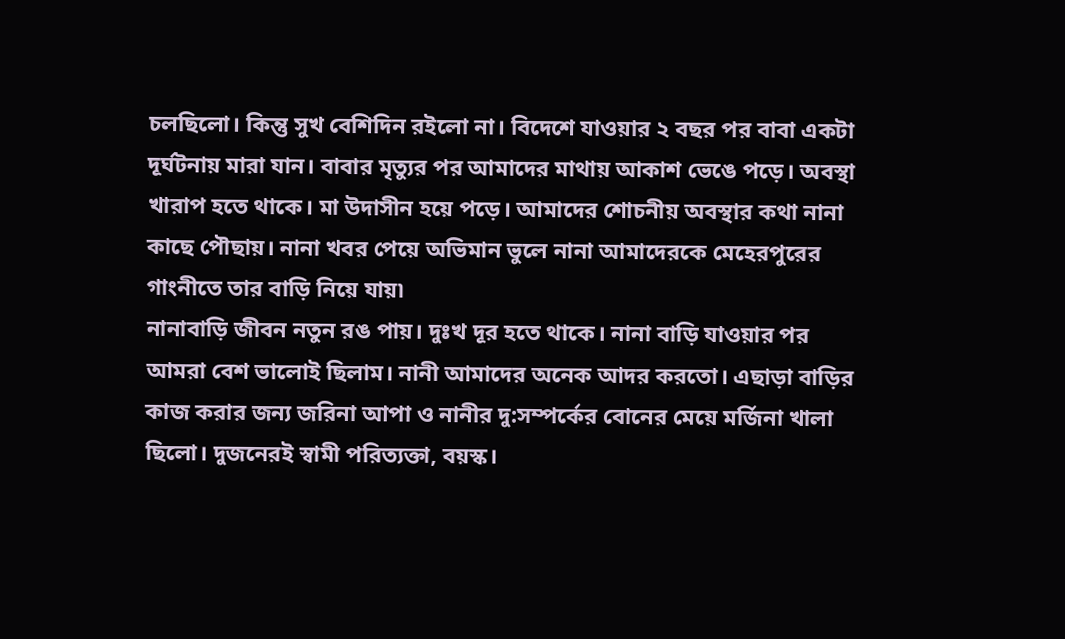চলছিলো। কিন্তু সুখ বেশিদিন রইলো না। বিদেশে যাওয়ার ২ বছর পর বাবা একটা দূর্ঘটনায় মারা যান। বাবার মৃত্যুর পর আমাদের মাথায় আকাশ ভেঙে পড়ে। অবস্থা খারাপ হতে থাকে। মা উদাসীন হয়ে পড়ে। আমাদের শোচনীয় অবস্থার কথা নানা কাছে পৌছায়। নানা খবর পেয়ে অভিমান ভুলে নানা আমাদেরকে মেহেরপুরের গাংনীতে তার বাড়ি নিয়ে যায়৷
নানাবাড়ি জীবন নতুন রঙ পায়। দুঃখ দূর হতে থাকে। নানা বাড়ি যাওয়ার পর আমরা বেশ ভালোই ছিলাম। নানী আমাদের অনেক আদর করতো। এছাড়া বাড়ির কাজ করার জন্য জরিনা আপা ও নানীর দু:সম্পর্কের বোনের মেয়ে মর্জিনা খালা ছিলো। দুজনেরই স্বামী পরিত্যক্তা, বয়স্ক।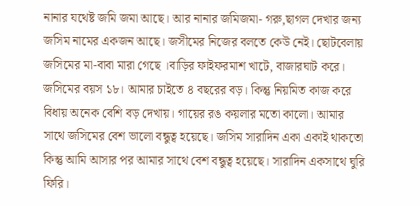নানার যথেষ্ট জমি জমা আছে। আর নানার জমিজমা- গরু,ছাগল দেখার জন্য জসিম নামের একজন আছে। জসীমের নিজের বলতে কেউ নেই। ছোটবেলায় জসিমের মা-বাবা মারা গেছে ।বাড়ির ফাইফরমাশ খাটে, বাজারঘাট করে। জসিমের বয়স ১৮। আমার চাইতে ৪ বছরের বড়। কিন্তু নিয়মিত কাজ করে বিধায় অনেক বেশি বড় দেখায়। গায়ের রঙ কয়লার মতো কালো। আমার সাথে জসিমের বেশ ভালো বন্ধুত্ব হয়েছে। জসিম সারাদিন একা একাই থাকতো কিন্তু আমি আসার পর আমার সাথে বেশ বন্ধুত্ব হয়েছে। সারাদিন একসাথে ঘুরি ফিরি।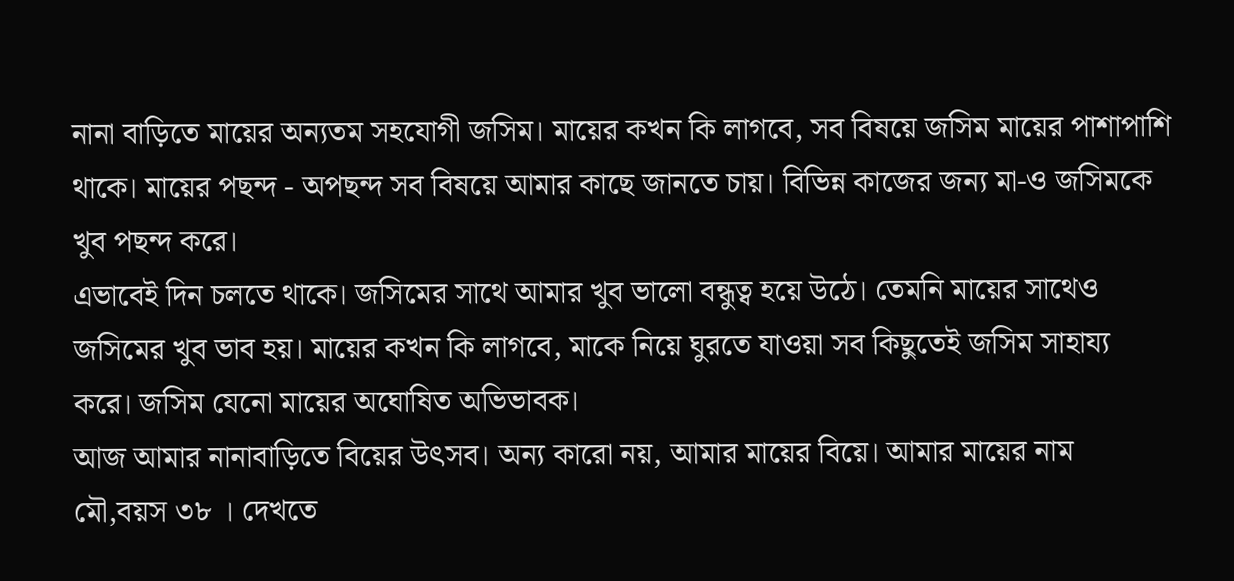নানা বাড়িতে মায়ের অন্যতম সহযোগী জসিম। মায়ের কখন কি লাগবে, সব বিষয়ে জসিম মায়ের পাশাপাশি থাকে। মায়ের পছন্দ - অপছন্দ সব বিষয়ে আমার কাছে জানতে চায়। বিভিন্ন কাজের জন্য মা-ও জসিমকে খুব পছন্দ করে।
এভাবেই দিন চলতে থাকে। জসিমের সাথে আমার খুব ভালো বন্ধুত্ব হয়ে উঠে। তেমনি মায়ের সাথেও জসিমের খুব ভাব হয়। মায়ের কখন কি লাগবে, মাকে নিয়ে ঘুরতে যাওয়া সব কিছুতেই জসিম সাহায্য করে। জসিম যেনো মায়ের অঘোষিত অভিভাবক।
আজ আমার নানাবাড়িতে বিয়ের উৎসব। অন্য কারো নয়, আমার মায়ের বিয়ে। আমার মায়ের নাম মৌ,বয়স ৩৮ । দেখতে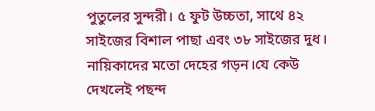পুতুলের সুন্দরী। ৫ ফুট উচ্চতা, সাথে ৪২ সাইজের বিশাল পাছা এবং ৩৮ সাইজের দুধ। নায়িকাদের মতো দেহের গড়ন।যে কেউ দেখলেই পছন্দ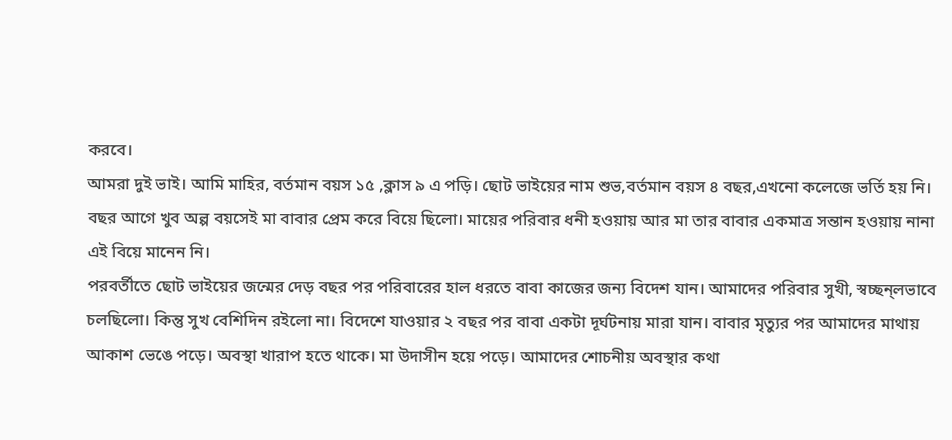করবে।
আমরা দুই ভাই। আমি মাহির, বর্তমান বয়স ১৫ ,ক্লাস ৯ এ পড়ি। ছোট ভাইয়ের নাম শুভ,বর্তমান বয়স ৪ বছর,এখনো কলেজে ভর্তি হয় নি। বছর আগে খুব অল্প বয়সেই মা বাবার প্রেম করে বিয়ে ছিলো। মায়ের পরিবার ধনী হওয়ায় আর মা তার বাবার একমাত্র সন্তান হওয়ায় নানা এই বিয়ে মানেন নি।
পরবর্তীতে ছোট ভাইয়ের জন্মের দেড় বছর পর পরিবারের হাল ধরতে বাবা কাজের জন্য বিদেশ যান। আমাদের পরিবার সুখী, স্বচ্ছন্লভাবে চলছিলো। কিন্তু সুখ বেশিদিন রইলো না। বিদেশে যাওয়ার ২ বছর পর বাবা একটা দূর্ঘটনায় মারা যান। বাবার মৃত্যুর পর আমাদের মাথায় আকাশ ভেঙে পড়ে। অবস্থা খারাপ হতে থাকে। মা উদাসীন হয়ে পড়ে। আমাদের শোচনীয় অবস্থার কথা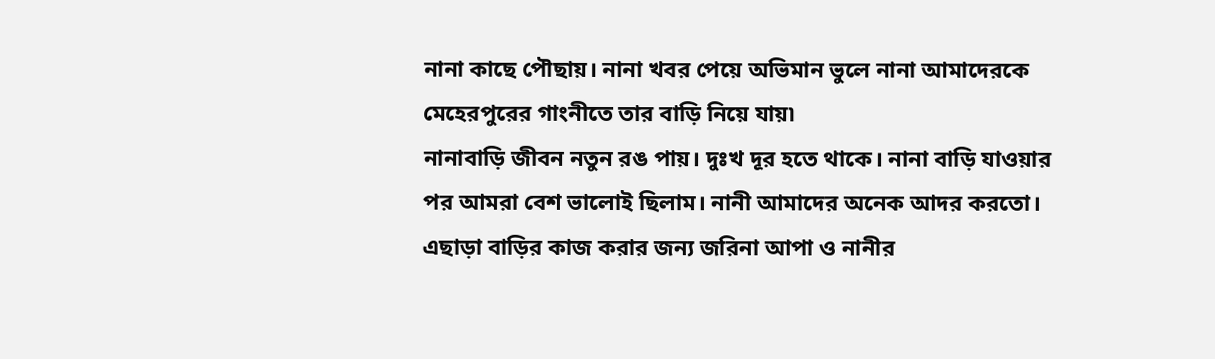নানা কাছে পৌছায়। নানা খবর পেয়ে অভিমান ভুলে নানা আমাদেরকে মেহেরপুরের গাংনীতে তার বাড়ি নিয়ে যায়৷
নানাবাড়ি জীবন নতুন রঙ পায়। দুঃখ দূর হতে থাকে। নানা বাড়ি যাওয়ার পর আমরা বেশ ভালোই ছিলাম। নানী আমাদের অনেক আদর করতো। এছাড়া বাড়ির কাজ করার জন্য জরিনা আপা ও নানীর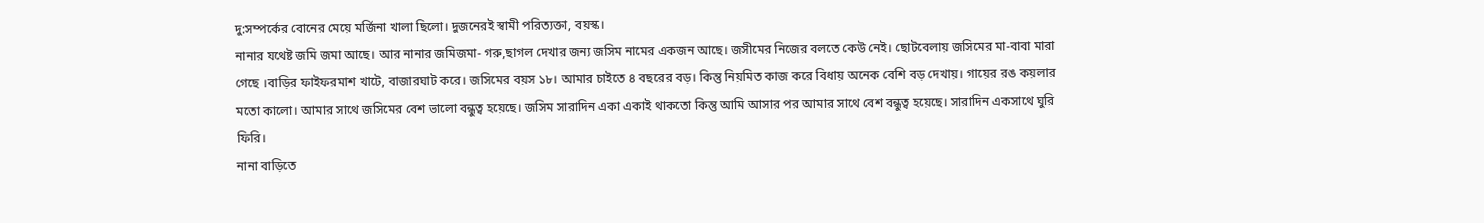দু:সম্পর্কের বোনের মেয়ে মর্জিনা খালা ছিলো। দুজনেরই স্বামী পরিত্যক্তা, বয়স্ক।
নানার যথেষ্ট জমি জমা আছে। আর নানার জমিজমা- গরু,ছাগল দেখার জন্য জসিম নামের একজন আছে। জসীমের নিজের বলতে কেউ নেই। ছোটবেলায় জসিমের মা-বাবা মারা গেছে ।বাড়ির ফাইফরমাশ খাটে, বাজারঘাট করে। জসিমের বয়স ১৮। আমার চাইতে ৪ বছরের বড়। কিন্তু নিয়মিত কাজ করে বিধায় অনেক বেশি বড় দেখায়। গায়ের রঙ কয়লার মতো কালো। আমার সাথে জসিমের বেশ ভালো বন্ধুত্ব হয়েছে। জসিম সারাদিন একা একাই থাকতো কিন্তু আমি আসার পর আমার সাথে বেশ বন্ধুত্ব হয়েছে। সারাদিন একসাথে ঘুরি ফিরি।
নানা বাড়িতে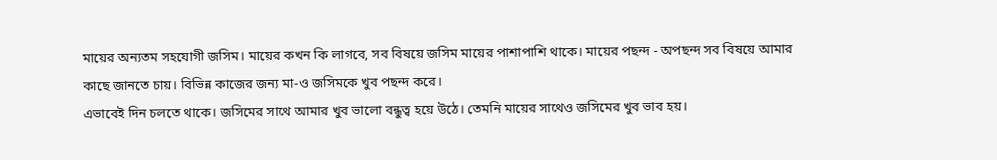মায়ের অন্যতম সহযোগী জসিম। মায়ের কখন কি লাগবে, সব বিষয়ে জসিম মায়ের পাশাপাশি থাকে। মায়ের পছন্দ - অপছন্দ সব বিষয়ে আমার কাছে জানতে চায়। বিভিন্ন কাজের জন্য মা-ও জসিমকে খুব পছন্দ করে।
এভাবেই দিন চলতে থাকে। জসিমের সাথে আমার খুব ভালো বন্ধুত্ব হয়ে উঠে। তেমনি মায়ের সাথেও জসিমের খুব ভাব হয়।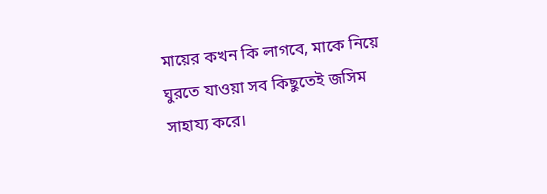মায়ের কখন কি লাগবে, মাকে নিয়ে ঘুরতে যাওয়া সব কিছুতেই জসিম সাহায্য করে।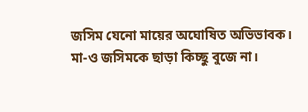জসিম যেনো মায়ের অঘোষিত অভিভাবক।
মা-ও জসিমকে ছাড়া কিচ্ছু বুজে না।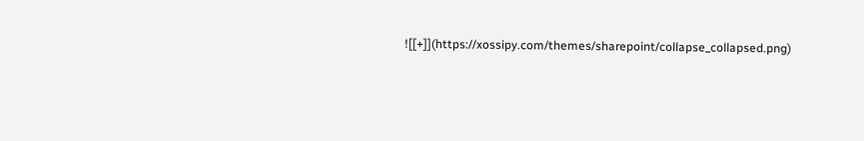![[+]](https://xossipy.com/themes/sharepoint/collapse_collapsed.png)